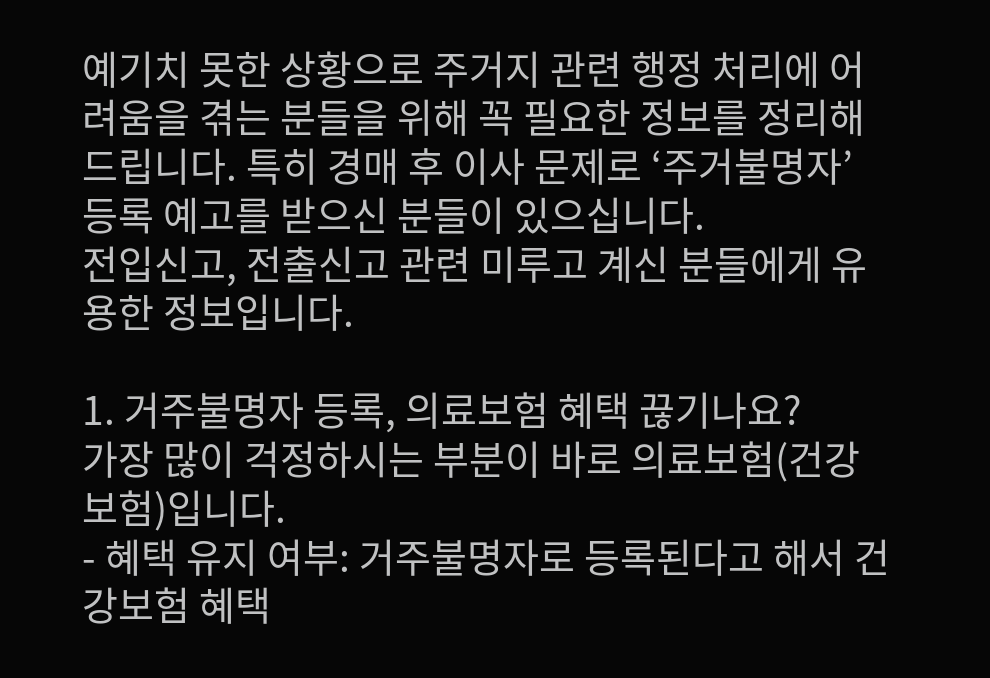예기치 못한 상황으로 주거지 관련 행정 처리에 어려움을 겪는 분들을 위해 꼭 필요한 정보를 정리해 드립니다. 특히 경매 후 이사 문제로 ‘주거불명자’ 등록 예고를 받으신 분들이 있으십니다.
전입신고, 전출신고 관련 미루고 계신 분들에게 유용한 정보입니다.

1. 거주불명자 등록, 의료보험 혜택 끊기나요?
가장 많이 걱정하시는 부분이 바로 의료보험(건강보험)입니다.
- 혜택 유지 여부: 거주불명자로 등록된다고 해서 건강보험 혜택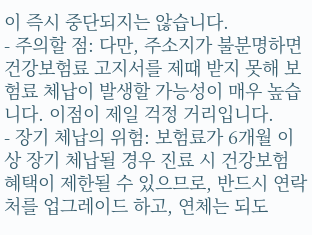이 즉시 중단되지는 않습니다.
- 주의할 점: 다만, 주소지가 불분명하면 건강보험료 고지서를 제때 받지 못해 보험료 체납이 발생할 가능성이 매우 높습니다. 이점이 제일 걱정 거리입니다.
- 장기 체납의 위험: 보험료가 6개월 이상 장기 체납될 경우 진료 시 건강보험 혜택이 제한될 수 있으므로, 반드시 연락처를 업그레이드 하고, 연체는 되도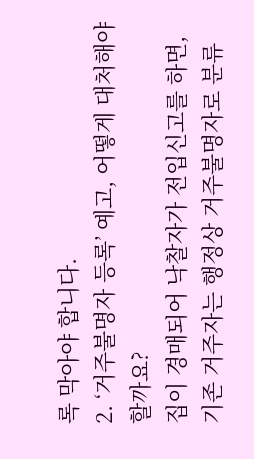록 막아야 합니다.
2. ‘거주불명자 등록’ 예고, 어떻게 대처해야 할까요?
집이 경매되어 낙찰자가 전입신고를 하면, 기존 거주자는 행정상 거주불명자로 분류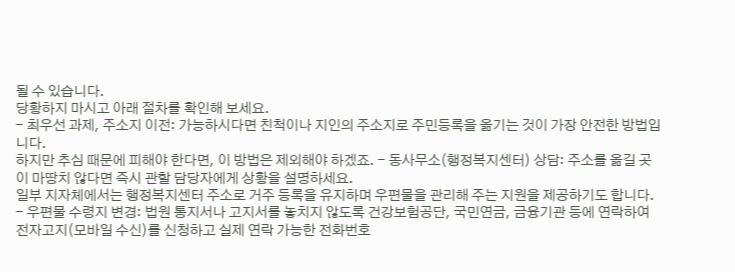될 수 있습니다.
당황하지 마시고 아래 절차를 확인해 보세요.
- 최우선 과제, 주소지 이전: 가능하시다면 친척이나 지인의 주소지로 주민등록을 옮기는 것이 가장 안전한 방법입니다.
하지만 추심 때문에 피해야 한다면, 이 방법은 제외해야 하겠죠. - 동사무소(행정복지센터) 상담: 주소를 옮길 곳이 마땅치 않다면 즉시 관할 담당자에게 상황을 설명하세요.
일부 지자체에서는 행정복지센터 주소로 거주 등록을 유지하며 우편물을 관리해 주는 지원을 제공하기도 합니다. - 우편물 수령지 변경: 법원 통지서나 고지서를 놓치지 않도록 건강보험공단, 국민연금, 금융기관 등에 연락하여 전자고지(모바일 수신)를 신청하고 실제 연락 가능한 전화번호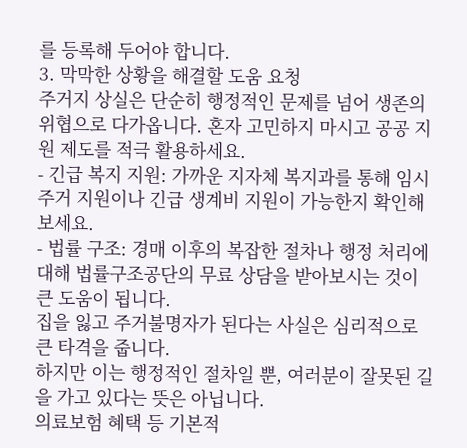를 등록해 두어야 합니다.
3. 막막한 상황을 해결할 도움 요청
주거지 상실은 단순히 행정적인 문제를 넘어 생존의 위협으로 다가옵니다. 혼자 고민하지 마시고 공공 지원 제도를 적극 활용하세요.
- 긴급 복지 지원: 가까운 지자체 복지과를 통해 임시 주거 지원이나 긴급 생계비 지원이 가능한지 확인해 보세요.
- 법률 구조: 경매 이후의 복잡한 절차나 행정 처리에 대해 법률구조공단의 무료 상담을 받아보시는 것이 큰 도움이 됩니다.
집을 잃고 주거불명자가 된다는 사실은 심리적으로 큰 타격을 줍니다.
하지만 이는 행정적인 절차일 뿐, 여러분이 잘못된 길을 가고 있다는 뜻은 아닙니다.
의료보험 혜택 등 기본적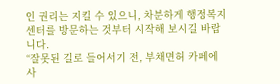인 권리는 지킬 수 있으니, 차분하게 행정복지센터를 방문하는 것부터 시작해 보시길 바랍니다.
“잘못된 길로 들어서기 전, 부채면허 카페에 사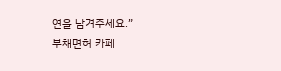연을 남겨주세요.”
부채면허 카페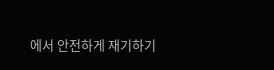에서 안전하게 재기하기